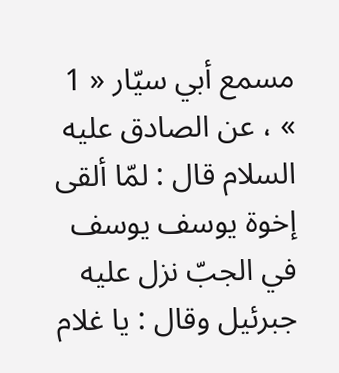مسمع أبي سيّار « 1 » ، عن الصادق عليه السلام قال : لمّا ألقى إخوة يوسف يوسف في الجبّ نزل عليه جبرئيل وقال : يا غلام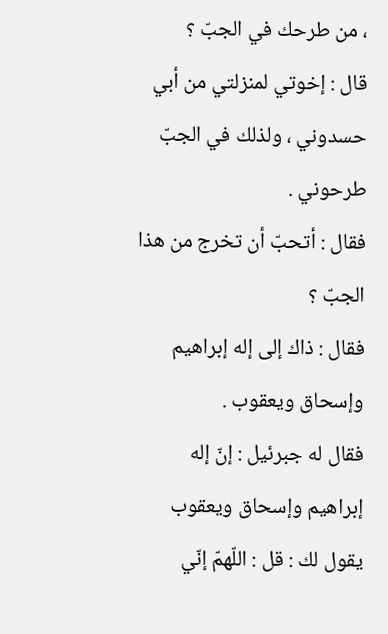، من طرحك في الجبّ ؟
قال : إخوتي لمنزلتي من أبي حسدوني ، ولذلك في الجبّ طرحوني .
فقال : أتحبّ أن تخرج من هذا الجبّ ؟
فقال : ذاك إلى إله إبراهيم وإسحاق ويعقوب .
فقال له جبرئيل : إنّ إله إبراهيم وإسحاق ويعقوب يقول لك : قل : اللّهمّ إنّي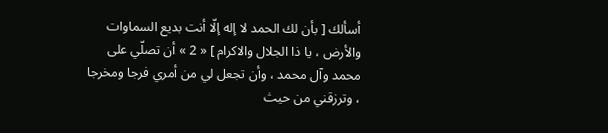أسألك [ بأن لك الحمد لا إله إلّا أنت بديع السماوات والأرض ، يا ذا الجلال والاكرام ] « 2 » أن تصلّي على محمد وآل محمد ، وأن تجعل لي من أمري فرجا ومخرجا ، وترزقني من حيث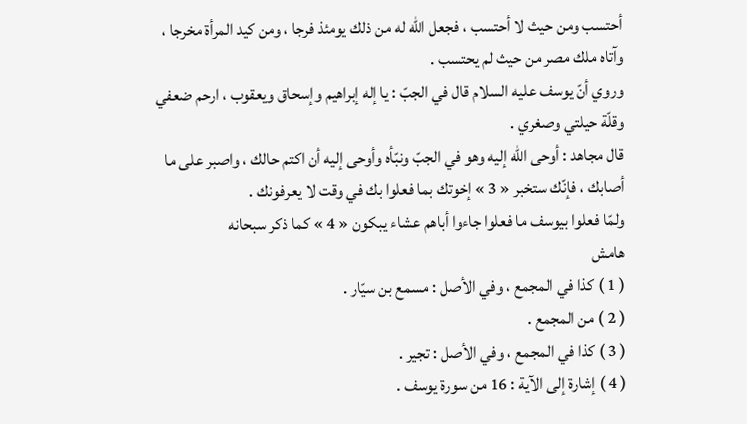أحتسب ومن حيث لا أحتسب ، فجعل اللّه له من ذلك يومئذ فرجا ، ومن كيد المرأة مخرجا ، وآتاه ملك مصر من حيث لم يحتسب .
وروي أنّ يوسف عليه السلام قال في الجبّ : يا إله إبراهيم وإسحاق ويعقوب ، ارحم ضعفي وقلّة حيلتي وصغري .
قال مجاهد : أوحى اللّه إليه وهو في الجبّ ونبّأه وأوحى إليه أن اكتم حالك ، واصبر على ما أصابك ، فإنّك ستخبر « 3 » إخوتك بما فعلوا بك في وقت لا يعرفونك .
ولمّا فعلوا بيوسف ما فعلوا جاءوا أباهم عشاء يبكون « 4 » كما ذكر سبحانه
هامش
( 1 ) كذا في المجمع ، وفي الأصل : مسمع بن سيّار .
( 2 ) من المجمع .
( 3 ) كذا في المجمع ، وفي الأصل : تجير .
( 4 ) إشارة إلى الآية : 16 من سورة يوسف .